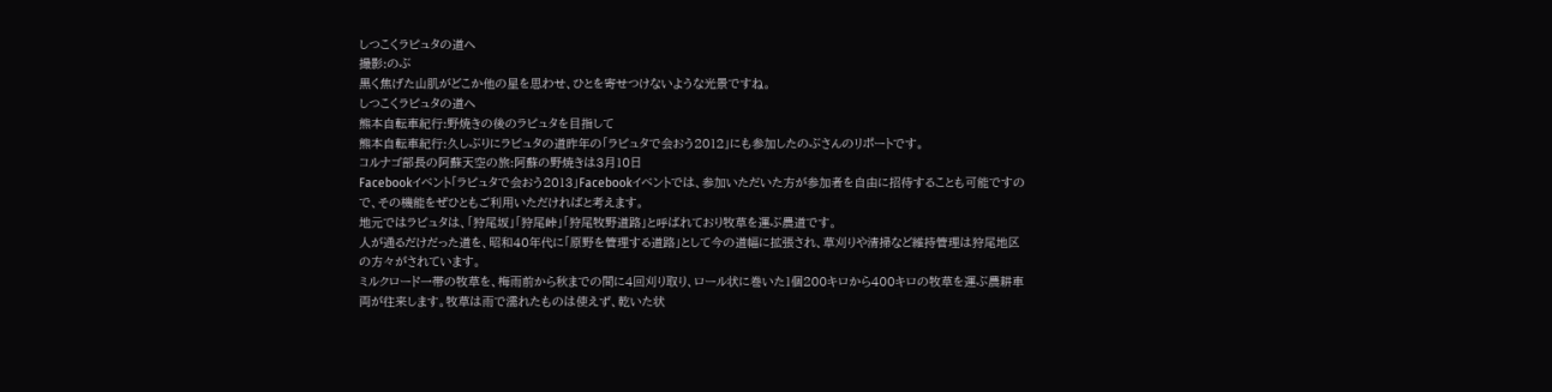しつこくラピュタの道へ
撮影:のぶ
黒く焦げた山肌がどこか他の星を思わせ、ひとを寄せつけないような光景ですね。
しつこくラピュタの道へ
熊本自転車紀行:野焼きの後のラピュタを目指して
熊本自転車紀行:久しぶりにラピュタの道昨年の「ラピュタで会おう2012」にも参加したのぶさんのリポートです。
コルナゴ部長の阿蘇天空の旅:阿蘇の野焼きは3月10日
Facebookイベント「ラピュタで会おう2013」Facebookイベントでは、参加いただいた方が参加者を自由に招待することも可能ですので、その機能をぜひともご利用いただければと考えます。
地元ではラピュタは、「狩尾坂」「狩尾峠」「狩尾牧野道路」と呼ばれており牧草を運ぶ農道です。
人が通るだけだった道を、昭和40年代に「原野を管理する道路」として今の道幅に拡張され、草刈りや清掃など維持管理は狩尾地区の方々がされています。
ミルクロード一帯の牧草を、梅雨前から秋までの間に4回刈り取り、ロール状に巻いた1個200キロから400キロの牧草を運ぶ農耕車両が往来します。牧草は雨で濡れたものは使えず、乾いた状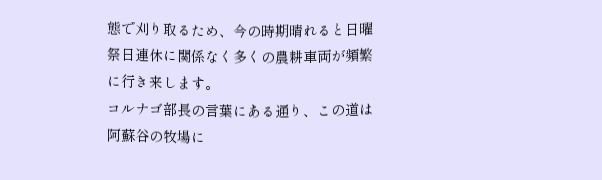態で刈り取るため、今の時期晴れると日曜祭日連休に関係なく多くの農耕車両が頻繁に行き来します。
コルナゴ部長の言葉にある通り、この道は阿蘇谷の牧場に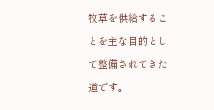牧草を供給することを主な目的として整備されてきた道です。